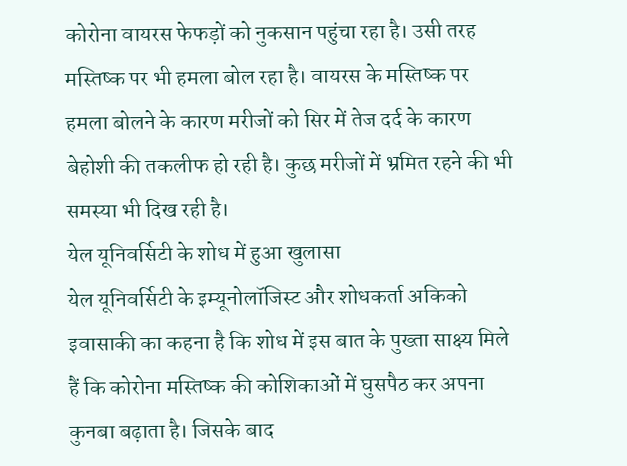कोरोना वायरस फेफड़ों को नुकसान पहुंचा रहा है। उसी तरह मस्तिष्क पर भी हमला बोल रहा है। वायरस के मस्तिष्क पर हमला बोलने के कारण मरीजों को सिर में तेज दर्द के कारण बेहोशी की तकलीफ हो रही है। कुछ मरीजों में भ्रमित रहने की भी समस्या भी दिख रही है।
येल यूनिवर्सिटी के शोध में हुआ खुलासा
येल यूनिवर्सिटी के इम्यूनोलॉजिस्ट और शोधकर्ता अकिको इवासाकी का कहना है कि शोध में इस बात के पुख्ता साक्ष्य मिले हैं कि कोरोना मस्तिष्क की कोशिकाओं में घुसपैठ कर अपना कुनबा बढ़ाता है। जिसके बाद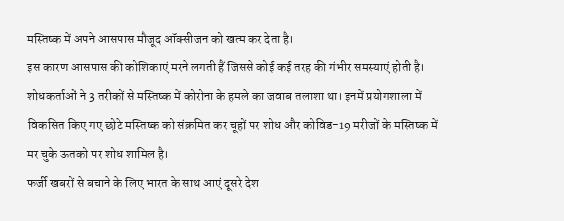मस्तिष्क में अपने आसपास मौजूद ऑक्सीजन को खत्म कर देता है।
इस कारण आसपास की कोशिकाएं मरने लगती हैं जिससे कोई कई तरह की गंभीर समस्याएं होती है। शोधकर्ताओं ने 3 तरीकों से मस्तिष्क में कोरोना के हमले का जवाब तलाशा था। इनमें प्रयोगशाला में विकसित किए गए छोटे मस्तिष्क को संक्रमित कर चूहों पर शोध और कोविड-19 मरीजों के मस्तिष्क में मर चुके ऊतको पर शोध शामिल है।
फर्जी खबरों से बचाने के लिए भारत के साथ आएं दूसरे देश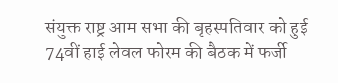संयुक्त राष्ट्र आम सभा की बृहस्पतिवार को हुई 74वीं हाई लेवल फोरम की बैठक में फर्जी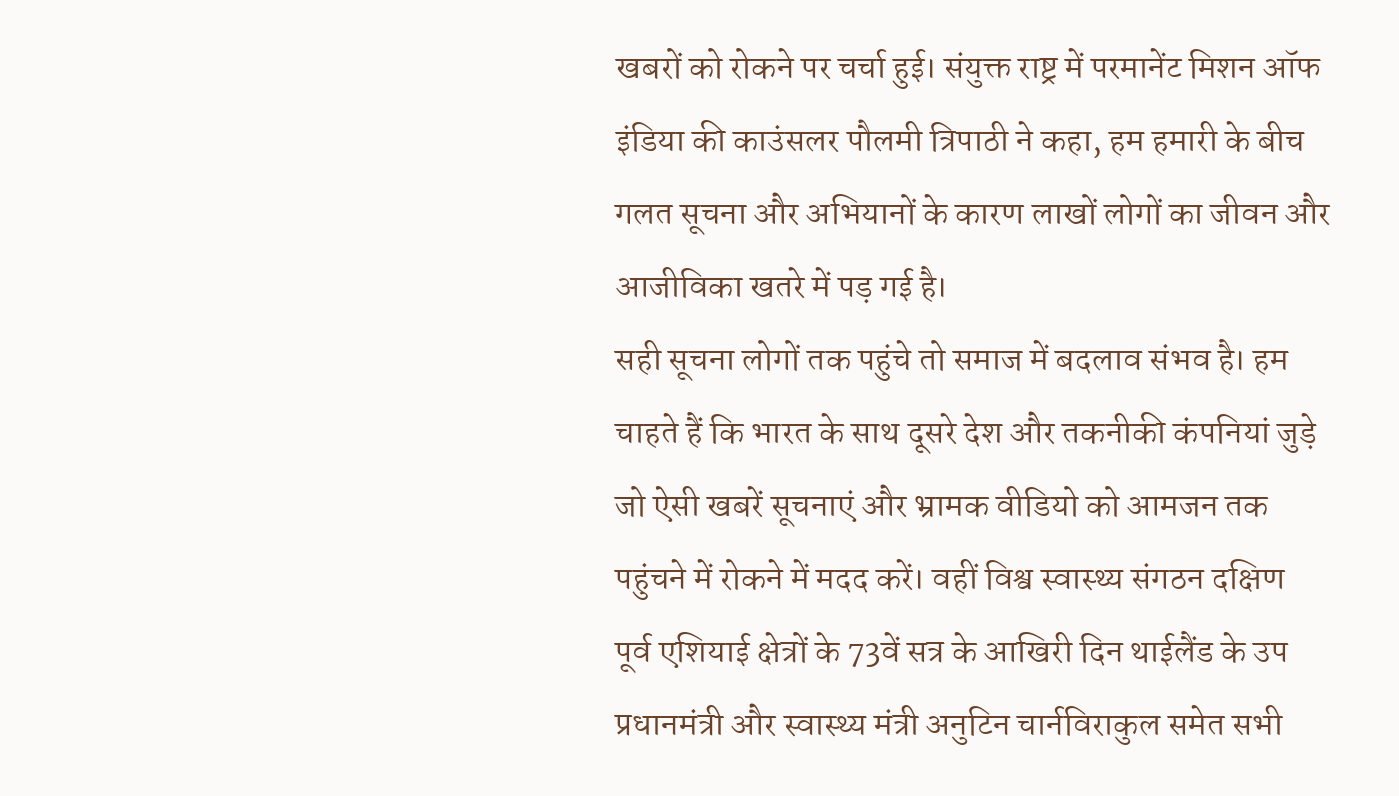खबरों को रोकने पर चर्चा हुई। संयुक्त राष्ट्र में परमानेंट मिशन ऑफ इंडिया की काउंसलर पौलमी त्रिपाठी ने कहा, हम हमारी के बीच गलत सूचना और अभियानों के कारण लाखों लोगों का जीवन और आजीविका खतरे में पड़ गई है।
सही सूचना लोगों तक पहुंचे तो समाज में बदलाव संभव है। हम चाहते हैं कि भारत के साथ दूसरे देश और तकनीकी कंपनियां जुड़े जो ऐसी खबरें सूचनाएं और भ्रामक वीडियो को आमजन तक पहुंचने में रोकने में मदद करें। वहीं विश्व स्वास्थ्य संगठन दक्षिण पूर्व एशियाई क्षेत्रों के 73वें सत्र के आखिरी दिन थाईलैंड के उप प्रधानमंत्री और स्वास्थ्य मंत्री अनुटिन चार्नविराकुल समेत सभी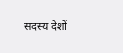सदस्य देशों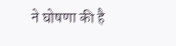ने घोषणा की है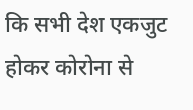कि सभी देश एकजुट होकर कोरोना से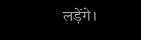लड़ेंगे।